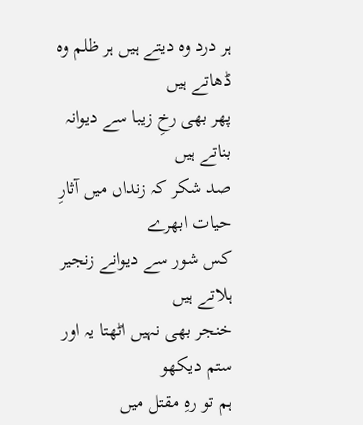ہر درد وہ دیتے ہیں ہر ظلم وہ ڈھاتے ہیں
پھر بھی رخِ زیبا سے دیوانہ بناتے ہیں
صد شکر کہ زنداں میں آثارِ حیات ابھرے
کس شور سے دیوانے زنجیر ہلاتے ہیں
خنجر بھی نہیں اٹھتا یہ اور ستم دیکھو
ہم تو رہِ مقتل میں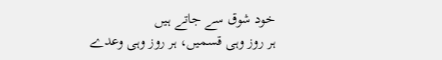خود شوق سے جاتے ہیں
ہر روز وہی قسمیں، ہر روز وہی وعدے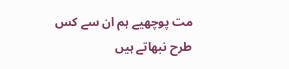مت پوچھیے ہم ان سے کس طرح نبھاتے ہیں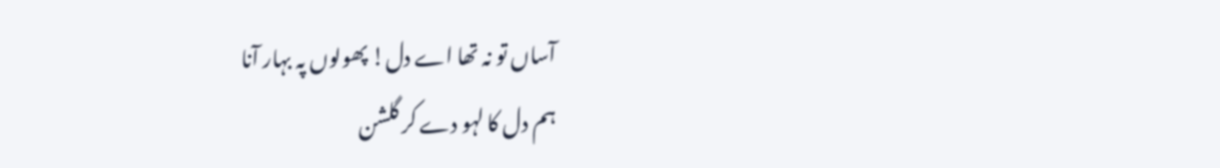آساں تو نہ تھا اے دل! پھولوں پہ بہار آنا
ہم دل کا لہو دے کر گلشن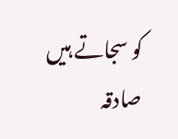کو سجاتے ہیں
صادقہ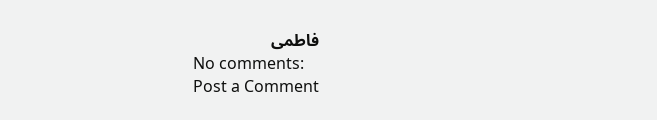فاطمی
No comments:
Post a Comment